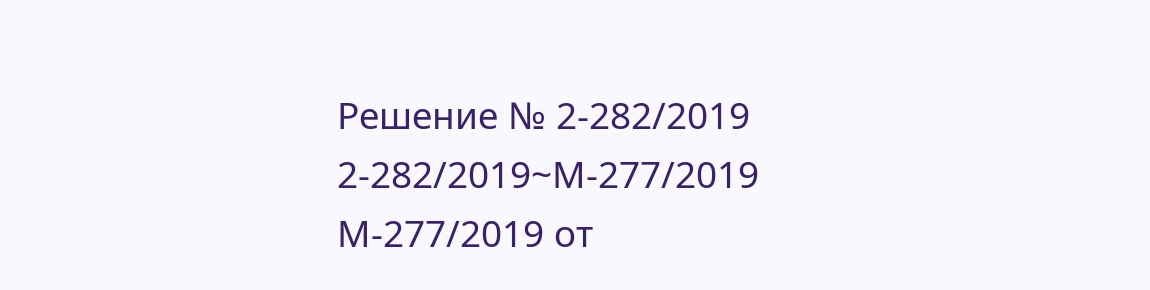Решение № 2-282/2019 2-282/2019~М-277/2019 М-277/2019 от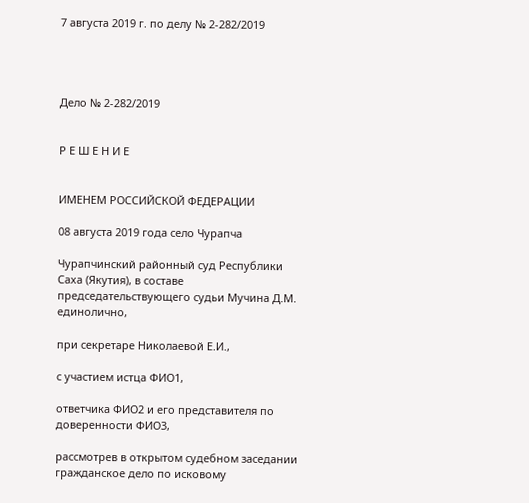7 августа 2019 г. по делу № 2-282/2019




Дело № 2-282/2019


Р Е Ш Е Н И Е


ИМЕНЕМ РОССИЙСКОЙ ФЕДЕРАЦИИ

08 августа 2019 года село Чурапча

Чурапчинский районный суд Республики Саха (Якутия), в составе председательствующего судьи Мучина Д.М. единолично,

при секретаре Николаевой Е.И.,

с участием истца ФИО1,

ответчика ФИО2 и его представителя по доверенности ФИО3,

рассмотрев в открытом судебном заседании гражданское дело по исковому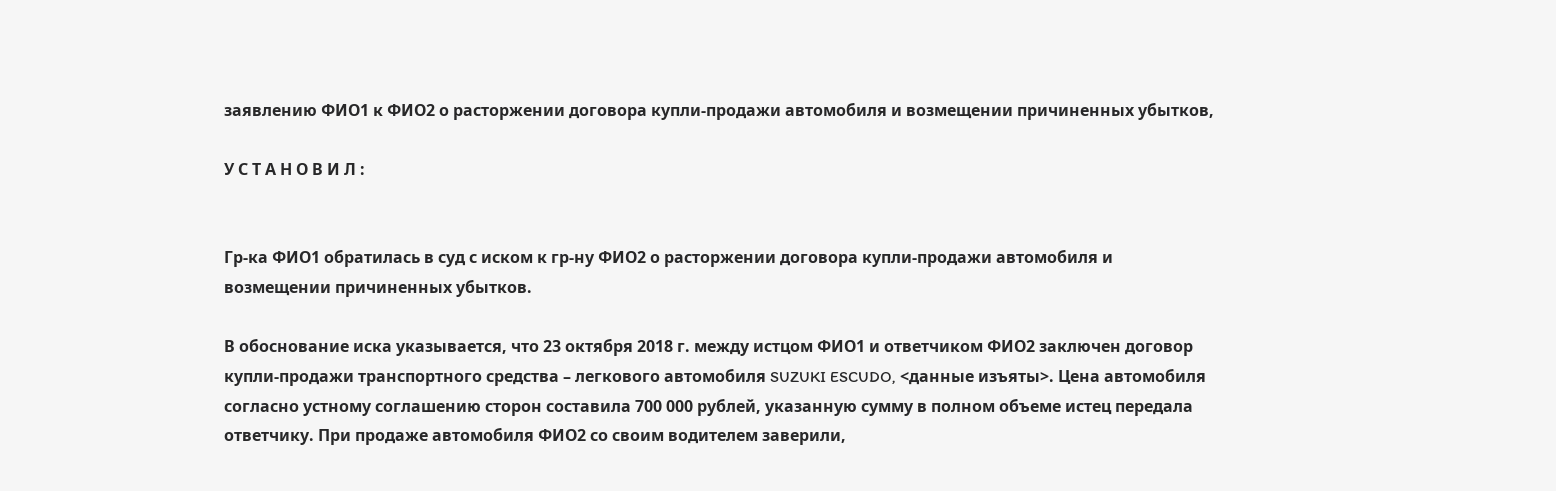заявлению ФИО1 к ФИО2 о расторжении договора купли-продажи автомобиля и возмещении причиненных убытков,

У С Т А Н О В И Л :


Гр-ка ФИО1 обратилась в суд с иском к гр-ну ФИО2 о расторжении договора купли-продажи автомобиля и возмещении причиненных убытков.

В обоснование иска указывается, что 23 октября 2018 г. между истцом ФИО1 и ответчиком ФИО2 заключен договор купли-продажи транспортного средства – легкового автомобиля SUZUKI ESCUDO, <данные изъяты>. Цена автомобиля согласно устному соглашению сторон составила 700 000 рублей, указанную сумму в полном объеме истец передала ответчику. При продаже автомобиля ФИО2 со своим водителем заверили,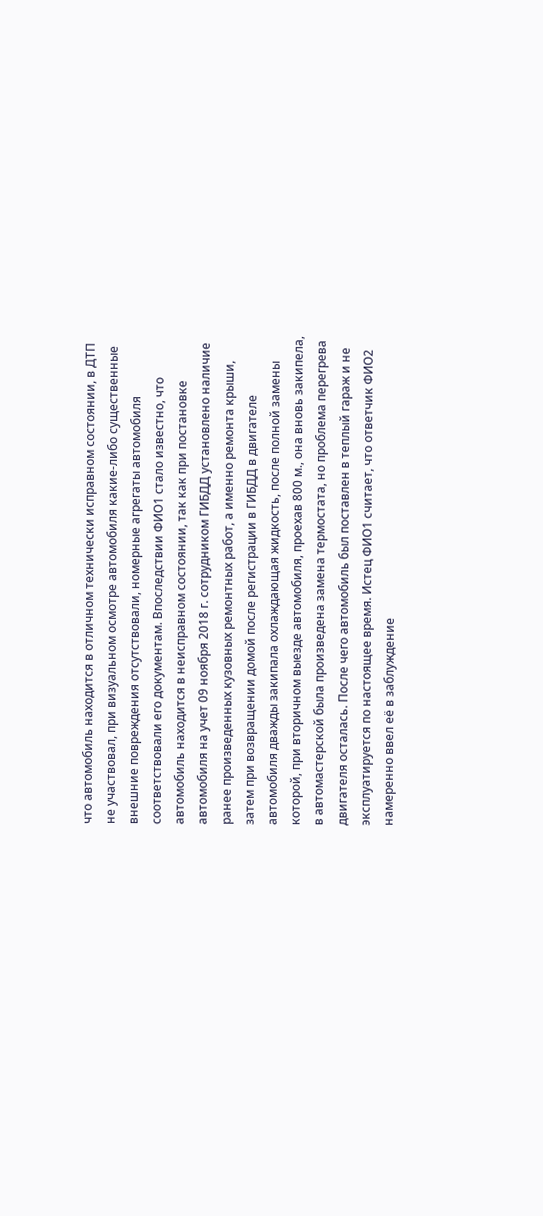что автомобиль находится в отличном технически исправном состоянии, в ДТП не участвовал, при визуальном осмотре автомобиля какие-либо существенные внешние повреждения отсутствовали, номерные агрегаты автомобиля соответствовали его документам. Впоследствии ФИО1 стало известно, что автомобиль находится в неисправном состоянии, так как при постановке автомобиля на учет 09 ноября 2018 г. сотрудником ГИБДД установлено наличие ранее произведенных кузовных ремонтных работ, а именно ремонта крыши, затем при возвращении домой после регистрации в ГИБДД в двигателе автомобиля дважды закипала охлаждающая жидкость, после полной замены которой, при вторичном выезде автомобиля, проехав 800 м., она вновь закипела, в автомастерской была произведена замена термостата, но проблема перегрева двигателя осталась. После чего автомобиль был поставлен в теплый гараж и не эксплуатируется по настоящее время. Истец ФИО1 считает, что ответчик ФИО2 намеренно ввел её в заблуждение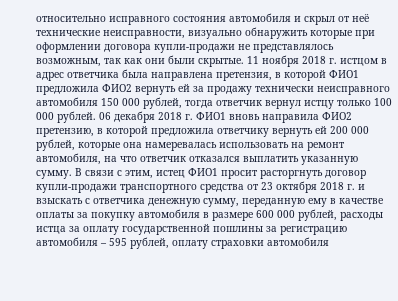относительно исправного состояния автомобиля и скрыл от неё технические неисправности, визуально обнаружить которые при оформлении договора купли-продажи не представлялось возможным, так как они были скрытые. 11 ноября 2018 г. истцом в адрес ответчика была направлена претензия, в которой ФИО1 предложила ФИО2 вернуть ей за продажу технически неисправного автомобиля 150 000 рублей, тогда ответчик вернул истцу только 100 000 рублей. 06 декабря 2018 г. ФИО1 вновь направила ФИО2 претензию, в которой предложила ответчику вернуть ей 200 000 рублей, которые она намеревалась использовать на ремонт автомобиля, на что ответчик отказался выплатить указанную сумму. В связи с этим, истец ФИО1 просит расторгнуть договор купли-продажи транспортного средства от 23 октября 2018 г. и взыскать с ответчика денежную сумму, переданную ему в качестве оплаты за покупку автомобиля в размере 600 000 рублей, расходы истца за оплату государственной пошлины за регистрацию автомобиля – 595 рублей, оплату страховки автомобиля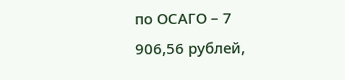по ОСАГО – 7 906,56 рублей,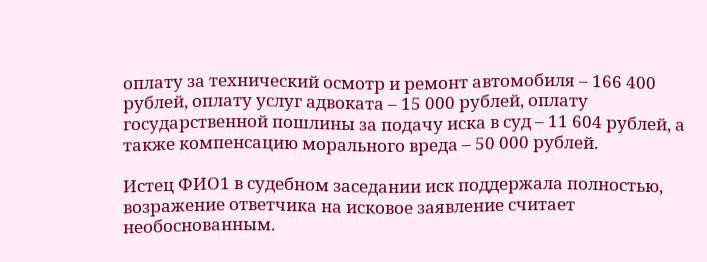оплату за технический осмотр и ремонт автомобиля – 166 400 рублей, оплату услуг адвоката – 15 000 рублей, оплату государственной пошлины за подачу иска в суд – 11 604 рублей, а также компенсацию морального вреда – 50 000 рублей.

Истец ФИО1 в судебном заседании иск поддержала полностью, возражение ответчика на исковое заявление считает необоснованным.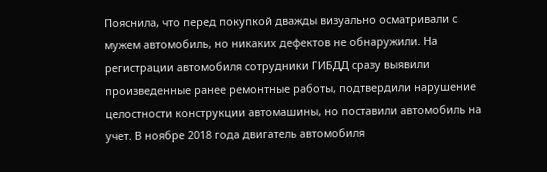Пояснила, что перед покупкой дважды визуально осматривали с мужем автомобиль, но никаких дефектов не обнаружили. На регистрации автомобиля сотрудники ГИБДД сразу выявили произведенные ранее ремонтные работы, подтвердили нарушение целостности конструкции автомашины, но поставили автомобиль на учет. В ноябре 2018 года двигатель автомобиля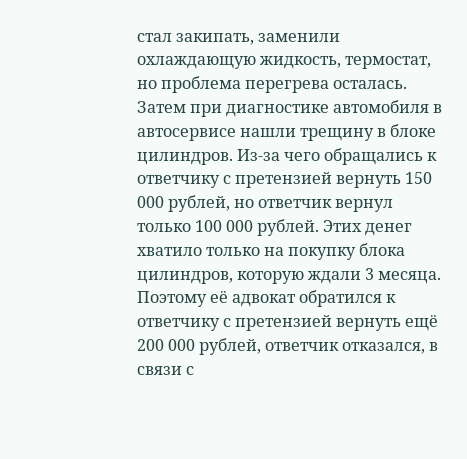стал закипать, заменили охлаждающую жидкость, термостат, но проблема перегрева осталась. Затем при диагностике автомобиля в автосервисе нашли трещину в блоке цилиндров. Из-за чего обращались к ответчику с претензией вернуть 150 000 рублей, но ответчик вернул только 100 000 рублей. Этих денег хватило только на покупку блока цилиндров, которую ждали 3 месяца. Поэтому её адвокат обратился к ответчику с претензией вернуть ещё 200 000 рублей, ответчик отказался, в связи с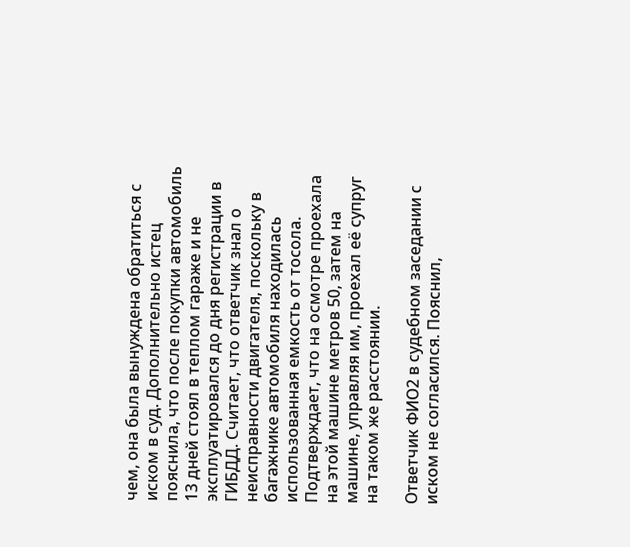чем, она была вынуждена обратиться с иском в суд. Дополнительно истец пояснила, что после покупки автомобиль 13 дней стоял в теплом гараже и не эксплуатировался до дня регистрации в ГИБДД. Считает, что ответчик знал о неисправности двигателя, поскольку в багажнике автомобиля находилась использованная емкость от тосола. Подтверждает, что на осмотре проехала на этой машине метров 50, затем на машине, управляя им, проехал её супруг на таком же расстоянии.

Ответчик ФИО2 в судебном заседании с иском не согласился. Пояснил,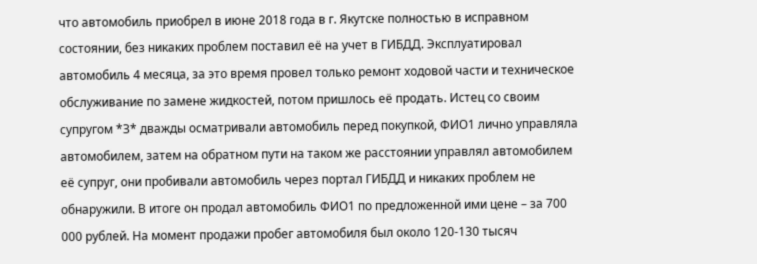что автомобиль приобрел в июне 2018 года в г. Якутске полностью в исправном состоянии, без никаких проблем поставил её на учет в ГИБДД. Эксплуатировал автомобиль 4 месяца, за это время провел только ремонт ходовой части и техническое обслуживание по замене жидкостей, потом пришлось её продать. Истец со своим супругом *З* дважды осматривали автомобиль перед покупкой, ФИО1 лично управляла автомобилем, затем на обратном пути на таком же расстоянии управлял автомобилем её супруг, они пробивали автомобиль через портал ГИБДД и никаких проблем не обнаружили. В итоге он продал автомобиль ФИО1 по предложенной ими цене – за 700 000 рублей. На момент продажи пробег автомобиля был около 120-130 тысяч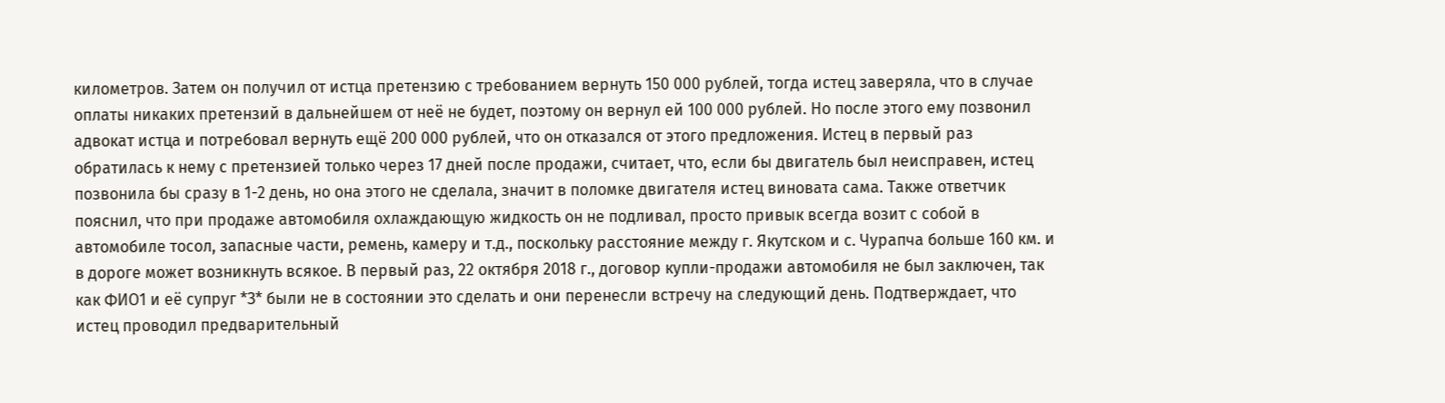километров. Затем он получил от истца претензию с требованием вернуть 150 000 рублей, тогда истец заверяла, что в случае оплаты никаких претензий в дальнейшем от неё не будет, поэтому он вернул ей 100 000 рублей. Но после этого ему позвонил адвокат истца и потребовал вернуть ещё 200 000 рублей, что он отказался от этого предложения. Истец в первый раз обратилась к нему с претензией только через 17 дней после продажи, считает, что, если бы двигатель был неисправен, истец позвонила бы сразу в 1-2 день, но она этого не сделала, значит в поломке двигателя истец виновата сама. Также ответчик пояснил, что при продаже автомобиля охлаждающую жидкость он не подливал, просто привык всегда возит с собой в автомобиле тосол, запасные части, ремень, камеру и т.д., поскольку расстояние между г. Якутском и с. Чурапча больше 160 км. и в дороге может возникнуть всякое. В первый раз, 22 октября 2018 г., договор купли-продажи автомобиля не был заключен, так как ФИО1 и её супруг *З* были не в состоянии это сделать и они перенесли встречу на следующий день. Подтверждает, что истец проводил предварительный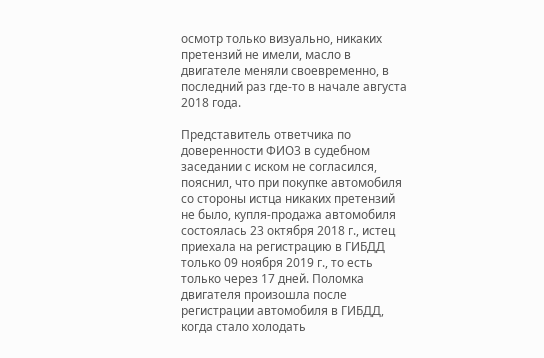осмотр только визуально, никаких претензий не имели, масло в двигателе меняли своевременно, в последний раз где-то в начале августа 2018 года.

Представитель ответчика по доверенности ФИО3 в судебном заседании с иском не согласился, пояснил, что при покупке автомобиля со стороны истца никаких претензий не было, купля-продажа автомобиля состоялась 23 октября 2018 г., истец приехала на регистрацию в ГИБДД только 09 ноября 2019 г., то есть только через 17 дней. Поломка двигателя произошла после регистрации автомобиля в ГИБДД, когда стало холодать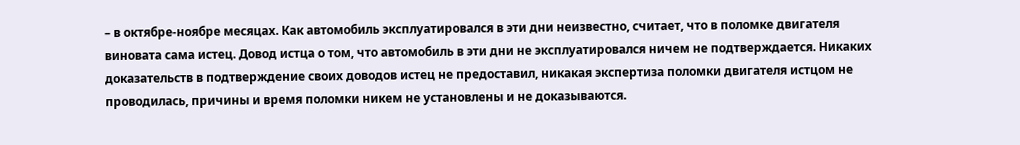– в октябре-ноябре месяцах. Как автомобиль эксплуатировался в эти дни неизвестно, считает, что в поломке двигателя виновата сама истец. Довод истца о том, что автомобиль в эти дни не эксплуатировался ничем не подтверждается. Никаких доказательств в подтверждение своих доводов истец не предоставил, никакая экспертиза поломки двигателя истцом не проводилась, причины и время поломки никем не установлены и не доказываются.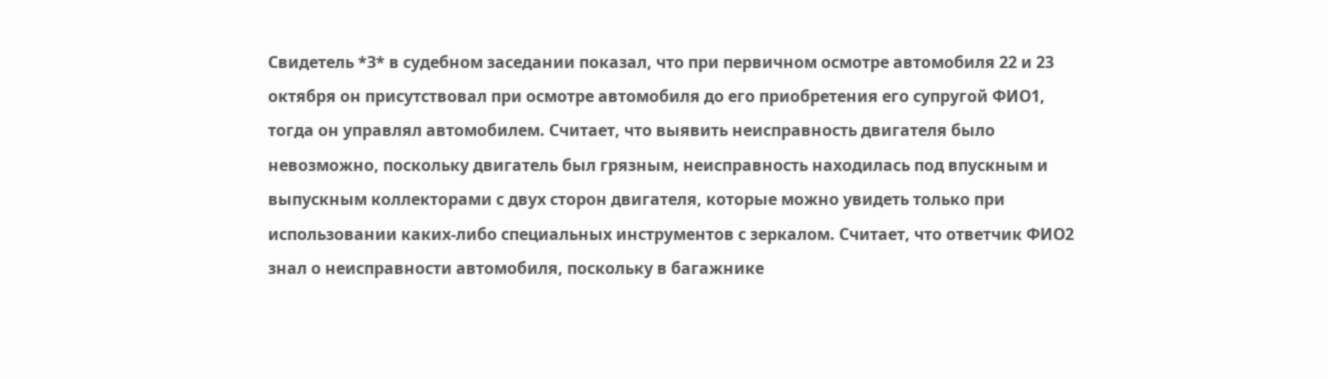Свидетель *З* в судебном заседании показал, что при первичном осмотре автомобиля 22 и 23 октября он присутствовал при осмотре автомобиля до его приобретения его супругой ФИО1, тогда он управлял автомобилем. Считает, что выявить неисправность двигателя было невозможно, поскольку двигатель был грязным, неисправность находилась под впускным и выпускным коллекторами с двух сторон двигателя, которые можно увидеть только при использовании каких-либо специальных инструментов с зеркалом. Считает, что ответчик ФИО2 знал о неисправности автомобиля, поскольку в багажнике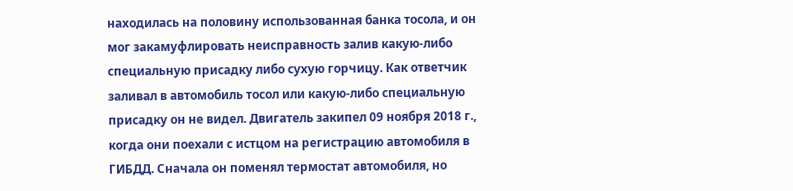находилась на половину использованная банка тосола, и он мог закамуфлировать неисправность залив какую-либо специальную присадку либо сухую горчицу. Как ответчик заливал в автомобиль тосол или какую-либо специальную присадку он не видел. Двигатель закипел 09 ноября 2018 г., когда они поехали с истцом на регистрацию автомобиля в ГИБДД. Сначала он поменял термостат автомобиля, но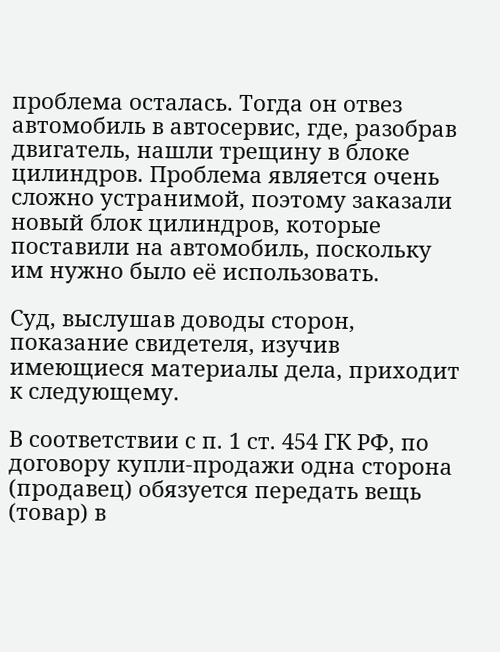проблема осталась. Тогда он отвез автомобиль в автосервис, где, разобрав двигатель, нашли трещину в блоке цилиндров. Проблема является очень сложно устранимой, поэтому заказали новый блок цилиндров, которые поставили на автомобиль, поскольку им нужно было её использовать.

Суд, выслушав доводы сторон, показание свидетеля, изучив имеющиеся материалы дела, приходит к следующему.

В соответствии с п. 1 ст. 454 ГК РФ, по договору купли-продажи одна сторона (продавец) обязуется передать вещь (товар) в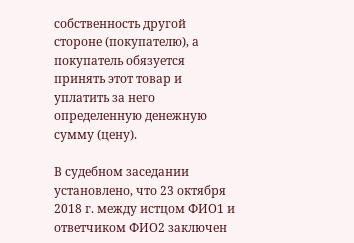собственность другой стороне (покупателю), а покупатель обязуется принять этот товар и уплатить за него определенную денежную сумму (цену).

В судебном заседании установлено, что 23 октября 2018 г. между истцом ФИО1 и ответчиком ФИО2 заключен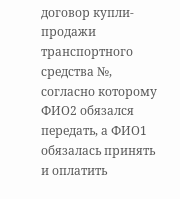договор купли-продажи транспортного средства №, согласно которому ФИО2 обязался передать, а ФИО1 обязалась принять и оплатить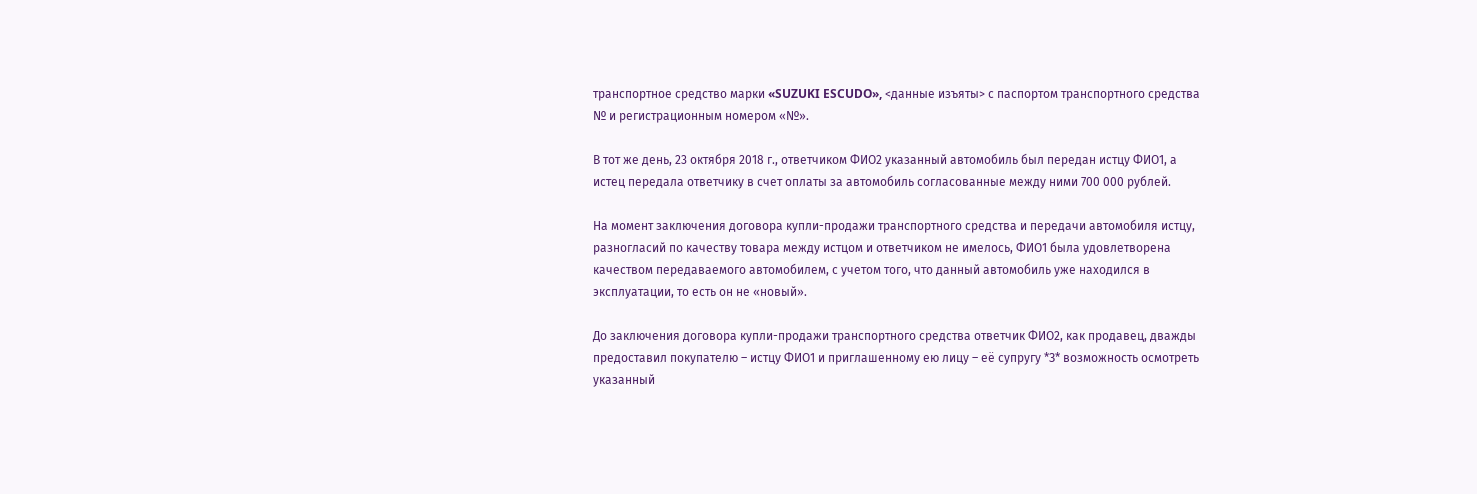транспортное средство марки «SUZUKI ESCUDO», <данные изъяты> с паспортом транспортного средства № и регистрационным номером «№».

В тот же день, 23 октября 2018 г., ответчиком ФИО2 указанный автомобиль был передан истцу ФИО1, а истец передала ответчику в счет оплаты за автомобиль согласованные между ними 700 000 рублей.

На момент заключения договора купли-продажи транспортного средства и передачи автомобиля истцу, разногласий по качеству товара между истцом и ответчиком не имелось, ФИО1 была удовлетворена качеством передаваемого автомобилем, с учетом того, что данный автомобиль уже находился в эксплуатации, то есть он не «новый».

До заключения договора купли-продажи транспортного средства ответчик ФИО2, как продавец, дважды предоставил покупателю – истцу ФИО1 и приглашенному ею лицу – её супругу *З* возможность осмотреть указанный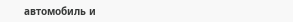автомобиль и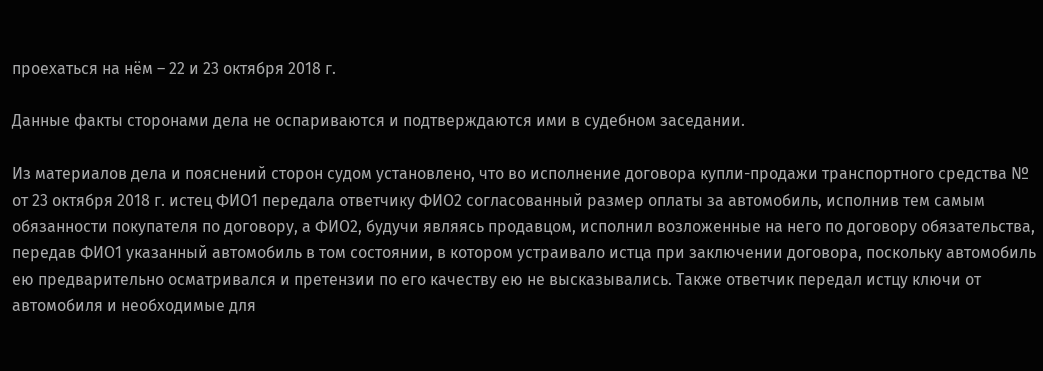проехаться на нём – 22 и 23 октября 2018 г.

Данные факты сторонами дела не оспариваются и подтверждаются ими в судебном заседании.

Из материалов дела и пояснений сторон судом установлено, что во исполнение договора купли-продажи транспортного средства № от 23 октября 2018 г. истец ФИО1 передала ответчику ФИО2 согласованный размер оплаты за автомобиль, исполнив тем самым обязанности покупателя по договору, а ФИО2, будучи являясь продавцом, исполнил возложенные на него по договору обязательства, передав ФИО1 указанный автомобиль в том состоянии, в котором устраивало истца при заключении договора, поскольку автомобиль ею предварительно осматривался и претензии по его качеству ею не высказывались. Также ответчик передал истцу ключи от автомобиля и необходимые для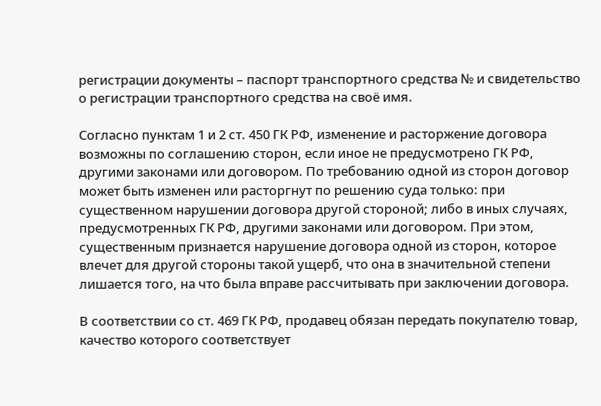регистрации документы – паспорт транспортного средства № и свидетельство о регистрации транспортного средства на своё имя.

Согласно пунктам 1 и 2 ст. 450 ГК РФ, изменение и расторжение договора возможны по соглашению сторон, если иное не предусмотрено ГК РФ, другими законами или договором. По требованию одной из сторон договор может быть изменен или расторгнут по решению суда только: при существенном нарушении договора другой стороной; либо в иных случаях, предусмотренных ГК РФ, другими законами или договором. При этом, существенным признается нарушение договора одной из сторон, которое влечет для другой стороны такой ущерб, что она в значительной степени лишается того, на что была вправе рассчитывать при заключении договора.

В соответствии со ст. 469 ГК РФ, продавец обязан передать покупателю товар, качество которого соответствует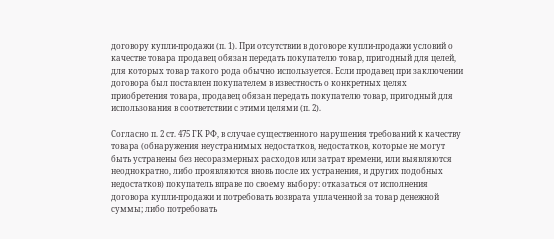договору купли-продажи (п. 1). При отсутствии в договоре купли-продажи условий о качестве товара продавец обязан передать покупателю товар, пригодный для целей, для которых товар такого рода обычно используется. Если продавец при заключении договора был поставлен покупателем в известность о конкретных целях приобретения товара, продавец обязан передать покупателю товар, пригодный для использования в соответствии с этими целями (п. 2).

Согласно п. 2 ст. 475 ГК РФ, в случае существенного нарушения требований к качеству товара (обнаружения неустранимых недостатков, недостатков, которые не могут быть устранены без несоразмерных расходов или затрат времени, или выявляются неоднократно, либо проявляются вновь после их устранения, и других подобных недостатков) покупатель вправе по своему выбору: отказаться от исполнения договора купли-продажи и потребовать возврата уплаченной за товар денежной суммы; либо потребовать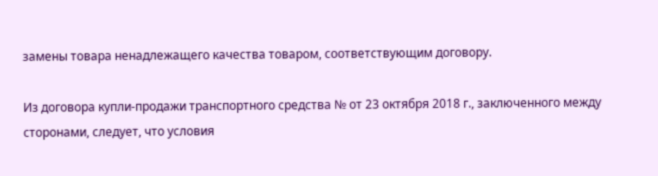замены товара ненадлежащего качества товаром, соответствующим договору.

Из договора купли-продажи транспортного средства № от 23 октября 2018 г., заключенного между сторонами, следует, что условия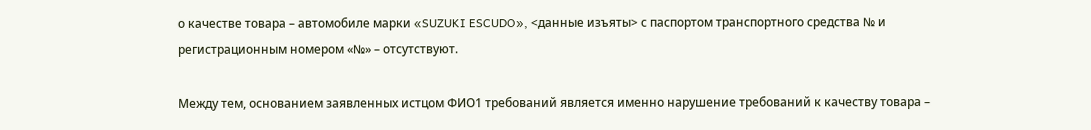о качестве товара – автомобиле марки «SUZUKI ESCUDO», <данные изъяты> с паспортом транспортного средства № и регистрационным номером «№» – отсутствуют.

Между тем, основанием заявленных истцом ФИО1 требований является именно нарушение требований к качеству товара –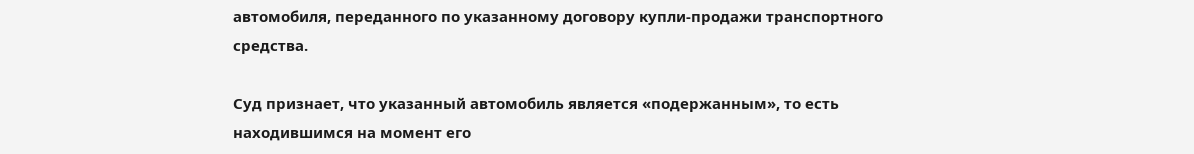автомобиля, переданного по указанному договору купли-продажи транспортного средства.

Суд признает, что указанный автомобиль является «подержанным», то есть находившимся на момент его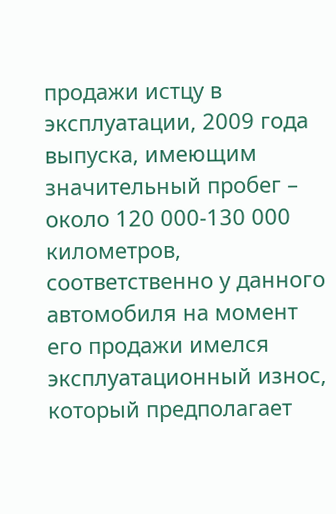продажи истцу в эксплуатации, 2009 года выпуска, имеющим значительный пробег – около 120 000-130 000 километров, соответственно у данного автомобиля на момент его продажи имелся эксплуатационный износ, который предполагает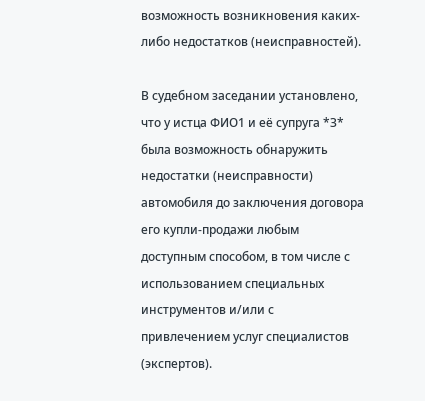возможность возникновения каких-либо недостатков (неисправностей).

В судебном заседании установлено, что у истца ФИО1 и её супруга *З* была возможность обнаружить недостатки (неисправности) автомобиля до заключения договора его купли-продажи любым доступным способом, в том числе с использованием специальных инструментов и/или с привлечением услуг специалистов (экспертов).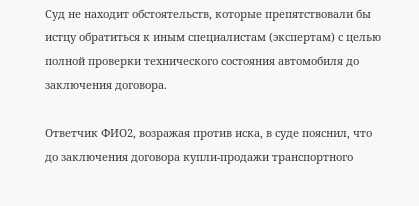Суд не находит обстоятельств, которые препятствовали бы истцу обратиться к иным специалистам (экспертам) с целью полной проверки технического состояния автомобиля до заключения договора.

Ответчик ФИО2, возражая против иска, в суде пояснил, что до заключения договора купли-продажи транспортного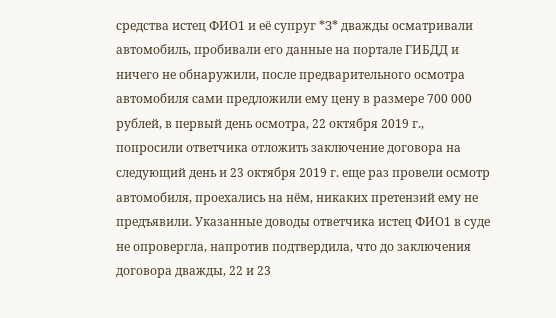средства истец ФИО1 и её супруг *З* дважды осматривали автомобиль, пробивали его данные на портале ГИБДД и ничего не обнаружили, после предварительного осмотра автомобиля сами предложили ему цену в размере 700 000 рублей, в первый день осмотра, 22 октября 2019 г., попросили ответчика отложить заключение договора на следующий день и 23 октября 2019 г. еще раз провели осмотр автомобиля, проехались на нём, никаких претензий ему не предъявили. Указанные доводы ответчика истец ФИО1 в суде не опровергла, напротив подтвердила, что до заключения договора дважды, 22 и 23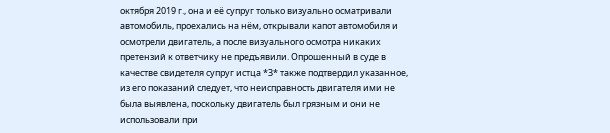октября 2019 г., она и её супруг только визуально осматривали автомобиль, проехались на нём, открывали капот автомобиля и осмотрели двигатель, а после визуального осмотра никаких претензий к ответчику не предъявили. Опрошенный в суде в качестве свидетеля супруг истца *З* также подтвердил указанное, из его показаний следует, что неисправность двигателя ими не была выявлена, поскольку двигатель был грязным и они не использовали при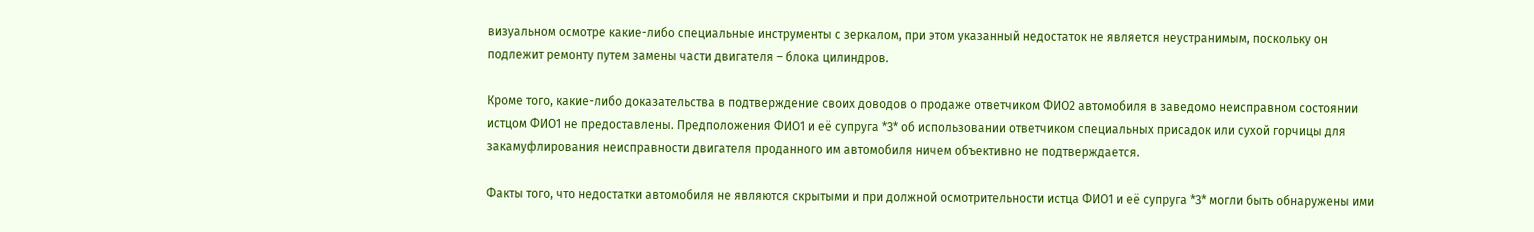визуальном осмотре какие-либо специальные инструменты с зеркалом, при этом указанный недостаток не является неустранимым, поскольку он подлежит ремонту путем замены части двигателя – блока цилиндров.

Кроме того, какие-либо доказательства в подтверждение своих доводов о продаже ответчиком ФИО2 автомобиля в заведомо неисправном состоянии истцом ФИО1 не предоставлены. Предположения ФИО1 и её супруга *З* об использовании ответчиком специальных присадок или сухой горчицы для закамуфлирования неисправности двигателя проданного им автомобиля ничем объективно не подтверждается.

Факты того, что недостатки автомобиля не являются скрытыми и при должной осмотрительности истца ФИО1 и её супруга *З* могли быть обнаружены ими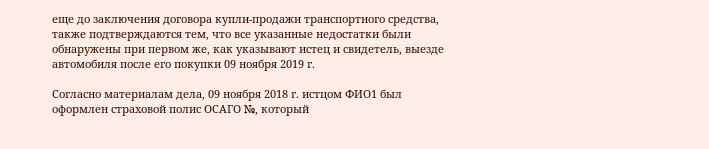еще до заключения договора купли-продажи транспортного средства, также подтверждаются тем, что все указанные недостатки были обнаружены при первом же, как указывают истец и свидетель, выезде автомобиля после его покупки 09 ноября 2019 г.

Согласно материалам дела, 09 ноября 2018 г. истцом ФИО1 был оформлен страховой полис ОСАГО №, который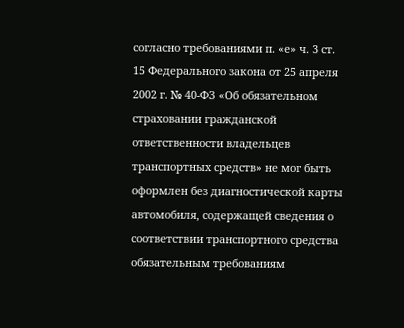согласно требованиями п. «е» ч. 3 ст. 15 Федерального закона от 25 апреля 2002 г. № 40-ФЗ «Об обязательном страховании гражданской ответственности владельцев транспортных средств» не мог быть оформлен без диагностической карты автомобиля, содержащей сведения о соответствии транспортного средства обязательным требованиям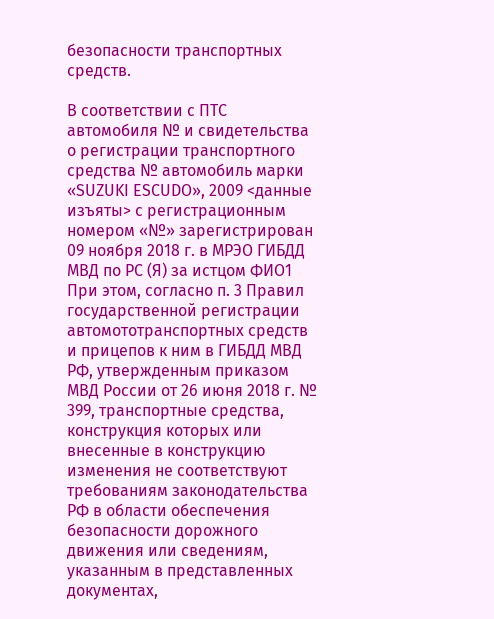безопасности транспортных средств.

В соответствии с ПТС автомобиля № и свидетельства о регистрации транспортного средства № автомобиль марки «SUZUKI ESCUDO», 2009 <данные изъяты> с регистрационным номером «№» зарегистрирован 09 ноября 2018 г. в МРЭО ГИБДД МВД по РС (Я) за истцом ФИО1 При этом, согласно п. 3 Правил государственной регистрации автомототранспортных средств и прицепов к ним в ГИБДД МВД РФ, утвержденным приказом МВД России от 26 июня 2018 г. № 399, транспортные средства, конструкция которых или внесенные в конструкцию изменения не соответствуют требованиям законодательства РФ в области обеспечения безопасности дорожного движения или сведениям, указанным в представленных документах,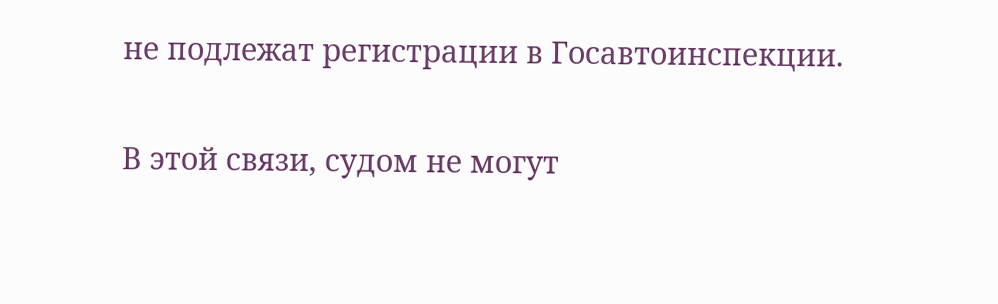не подлежат регистрации в Госавтоинспекции.

В этой связи, судом не могут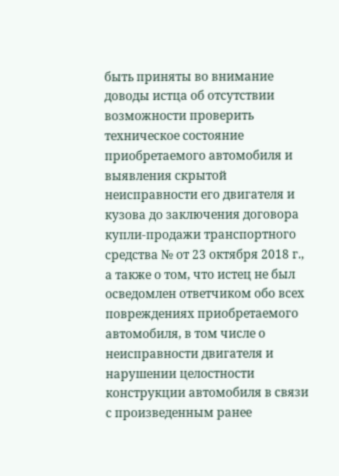быть приняты во внимание доводы истца об отсутствии возможности проверить техническое состояние приобретаемого автомобиля и выявления скрытой неисправности его двигателя и кузова до заключения договора купли-продажи транспортного средства № от 23 октября 2018 г., а также о том, что истец не был осведомлен ответчиком обо всех повреждениях приобретаемого автомобиля, в том числе о неисправности двигателя и нарушении целостности конструкции автомобиля в связи с произведенным ранее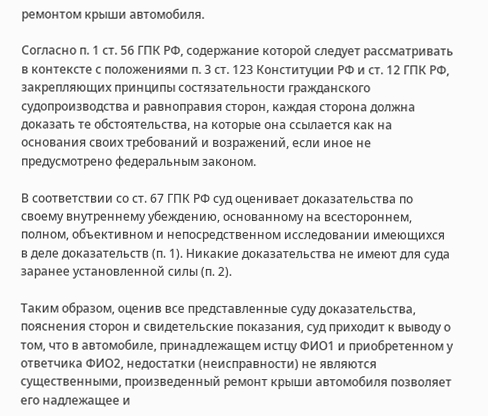ремонтом крыши автомобиля.

Согласно п. 1 ст. 56 ГПК РФ, содержание которой следует рассматривать в контексте с положениями п. 3 ст. 123 Конституции РФ и ст. 12 ГПК РФ, закрепляющих принципы состязательности гражданского судопроизводства и равноправия сторон, каждая сторона должна доказать те обстоятельства, на которые она ссылается как на основания своих требований и возражений, если иное не предусмотрено федеральным законом.

В соответствии со ст. 67 ГПК РФ суд оценивает доказательства по своему внутреннему убеждению, основанному на всестороннем, полном, объективном и непосредственном исследовании имеющихся в деле доказательств (п. 1). Никакие доказательства не имеют для суда заранее установленной силы (п. 2).

Таким образом, оценив все представленные суду доказательства, пояснения сторон и свидетельские показания, суд приходит к выводу о том, что в автомобиле, принадлежащем истцу ФИО1 и приобретенном у ответчика ФИО2, недостатки (неисправности) не являются существенными, произведенный ремонт крыши автомобиля позволяет его надлежащее и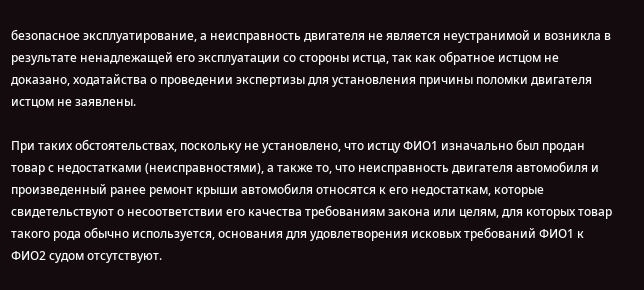безопасное эксплуатирование, а неисправность двигателя не является неустранимой и возникла в результате ненадлежащей его эксплуатации со стороны истца, так как обратное истцом не доказано, ходатайства о проведении экспертизы для установления причины поломки двигателя истцом не заявлены.

При таких обстоятельствах, поскольку не установлено, что истцу ФИО1 изначально был продан товар с недостатками (неисправностями), а также то, что неисправность двигателя автомобиля и произведенный ранее ремонт крыши автомобиля относятся к его недостаткам, которые свидетельствуют о несоответствии его качества требованиям закона или целям, для которых товар такого рода обычно используется, основания для удовлетворения исковых требований ФИО1 к ФИО2 судом отсутствуют.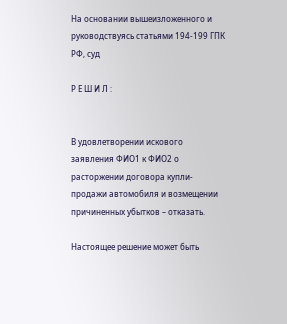На основании вышеизложенного и руководствуясь статьями 194-199 ГПК РФ, суд

Р Е Ш И Л :


В удовлетворении искового заявления ФИО1 к ФИО2 о расторжении договора купли-продажи автомобиля и возмещении причиненных убытков – отказать.

Настоящее решение может быть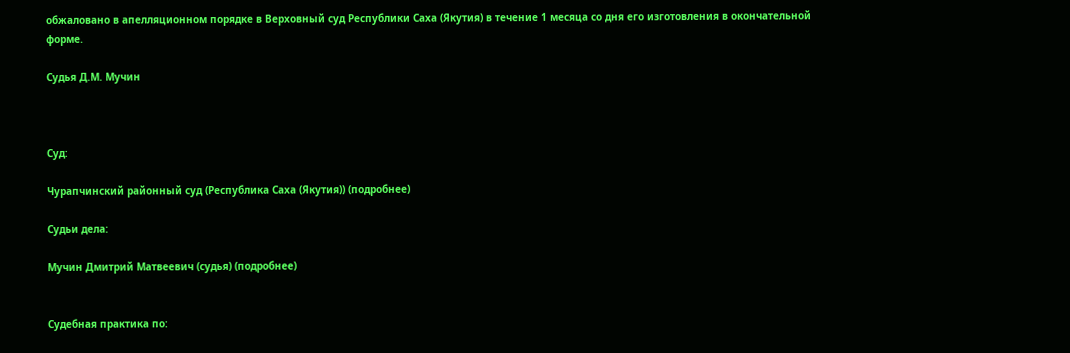обжаловано в апелляционном порядке в Верховный суд Республики Саха (Якутия) в течение 1 месяца со дня его изготовления в окончательной форме.

Судья Д.М. Мучин



Суд:

Чурапчинский районный суд (Республика Саха (Якутия)) (подробнее)

Судьи дела:

Мучин Дмитрий Матвеевич (судья) (подробнее)


Судебная практика по: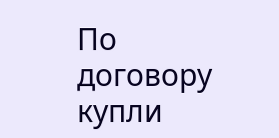По договору купли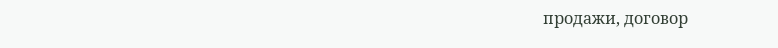продажи, договор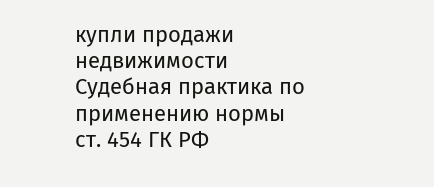купли продажи недвижимости
Судебная практика по применению нормы ст. 454 ГК РФ